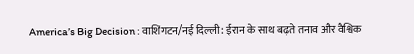America’s Big Decision : वाशिंगटन/नई दिल्ली: ईरान के साथ बढ़ते तनाव और वैश्विक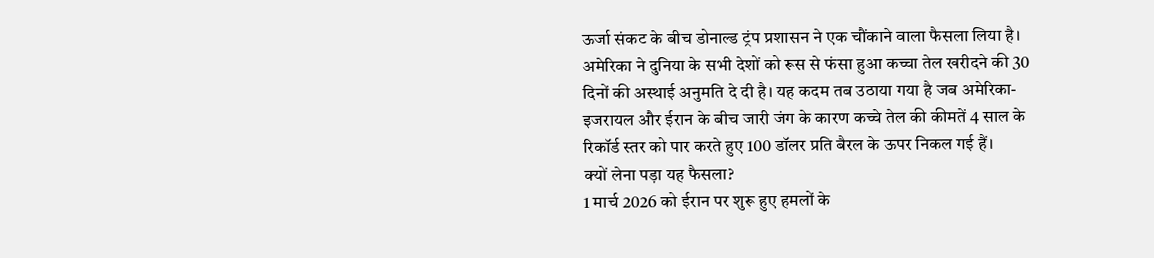ऊर्जा संकट के बीच डोनाल्ड ट्रंप प्रशासन ने एक चौंकाने वाला फैसला लिया है। अमेरिका ने दुनिया के सभी देशों को रूस से फंसा हुआ कच्चा तेल खरीदने की 30 दिनों की अस्थाई अनुमति दे दी है। यह कदम तब उठाया गया है जब अमेरिका-इजरायल और ईरान के बीच जारी जंग के कारण कच्चे तेल की कीमतें 4 साल के रिकॉर्ड स्तर को पार करते हुए 100 डॉलर प्रति बैरल के ऊपर निकल गई हैं।
क्यों लेना पड़ा यह फैसला?
1 मार्च 2026 को ईरान पर शुरू हुए हमलों के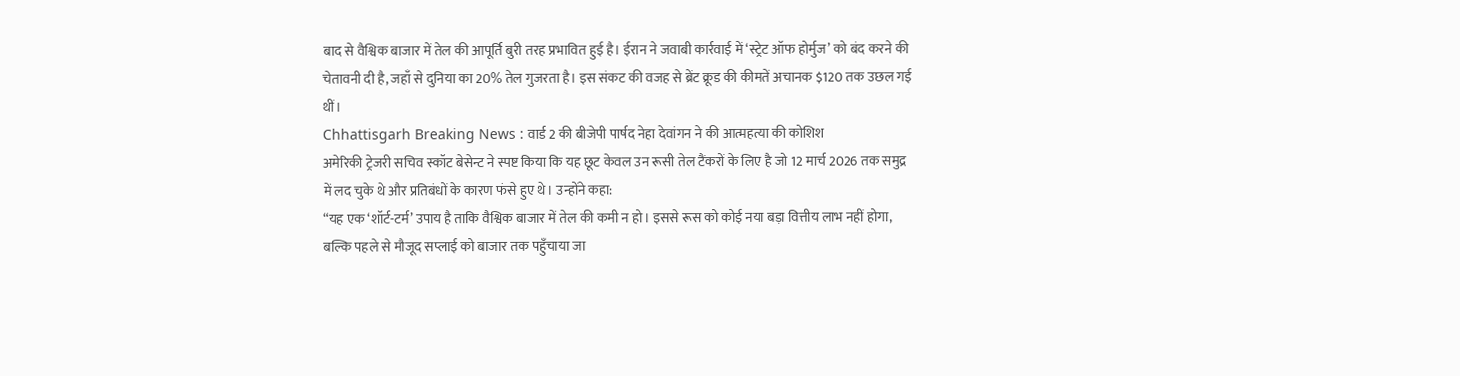बाद से वैश्विक बाजार में तेल की आपूर्ति बुरी तरह प्रभावित हुई है। ईरान ने जवाबी कार्रवाई में ‘स्ट्रेट ऑफ होर्मुज’ को बंद करने की चेतावनी दी है, जहाँ से दुनिया का 20% तेल गुजरता है। इस संकट की वजह से ब्रेंट क्रूड की कीमतें अचानक $120 तक उछल गई थीं।
Chhattisgarh Breaking News : वार्ड 2 की बीजेपी पार्षद नेहा देवांगन ने की आत्महत्या की कोशिश
अमेरिकी ट्रेजरी सचिव स्कॉट बेसेन्ट ने स्पष्ट किया कि यह छूट केवल उन रूसी तेल टैंकरों के लिए है जो 12 मार्च 2026 तक समुद्र में लद चुके थे और प्रतिबंधों के कारण फंसे हुए थे। उन्होंने कहा:
“यह एक ‘शॉर्ट-टर्म’ उपाय है ताकि वैश्विक बाजार में तेल की कमी न हो। इससे रूस को कोई नया बड़ा वित्तीय लाभ नहीं होगा, बल्कि पहले से मौजूद सप्लाई को बाजार तक पहुँचाया जा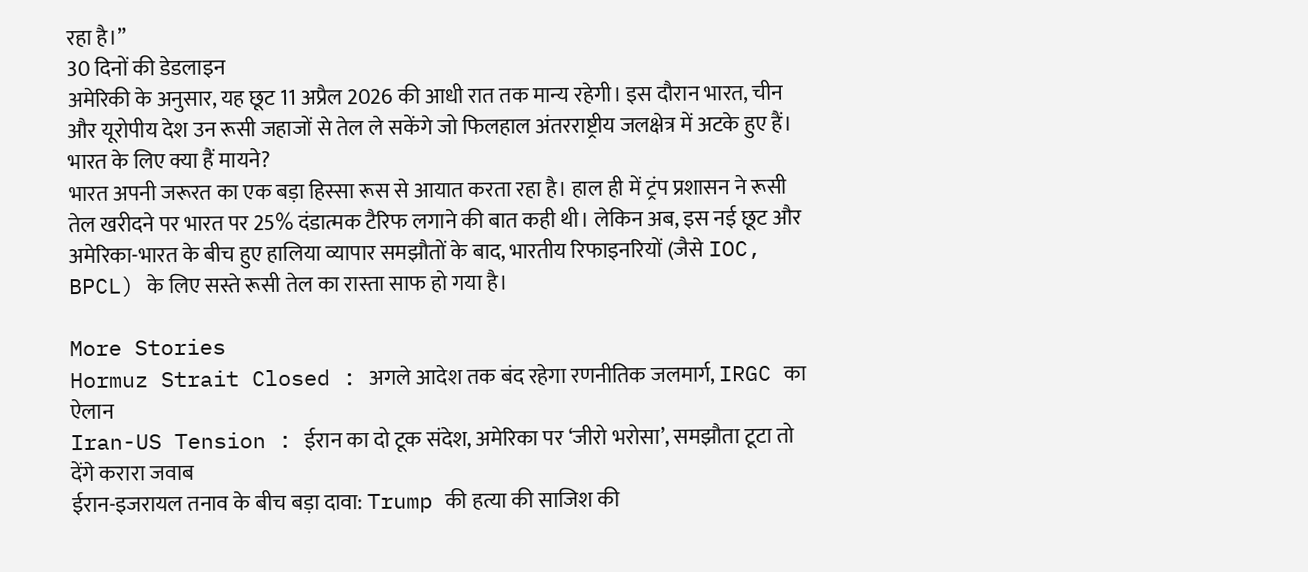रहा है।”
30 दिनों की डेडलाइन
अमेरिकी के अनुसार, यह छूट 11 अप्रैल 2026 की आधी रात तक मान्य रहेगी। इस दौरान भारत, चीन और यूरोपीय देश उन रूसी जहाजों से तेल ले सकेंगे जो फिलहाल अंतरराष्ट्रीय जलक्षेत्र में अटके हुए हैं।
भारत के लिए क्या हैं मायने?
भारत अपनी जरूरत का एक बड़ा हिस्सा रूस से आयात करता रहा है। हाल ही में ट्रंप प्रशासन ने रूसी तेल खरीदने पर भारत पर 25% दंडात्मक टैरिफ लगाने की बात कही थी। लेकिन अब, इस नई छूट और अमेरिका-भारत के बीच हुए हालिया व्यापार समझौतों के बाद, भारतीय रिफाइनरियों (जैसे IOC, BPCL) के लिए सस्ते रूसी तेल का रास्ता साफ हो गया है।

More Stories
Hormuz Strait Closed : अगले आदेश तक बंद रहेगा रणनीतिक जलमार्ग, IRGC का ऐलान
Iran-US Tension : ईरान का दो टूक संदेश, अमेरिका पर ‘जीरो भरोसा’, समझौता टूटा तो देंगे करारा जवाब
ईरान-इजरायल तनाव के बीच बड़ा दावा: Trump की हत्या की साजिश की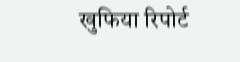खुफिया रिपोर्ट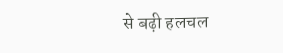से बढ़ी हलचल